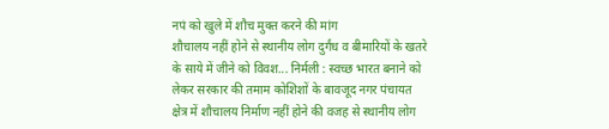नपं को खुले में शौच मुक्त करने की मांग
शौचालय नहीं होने से स्थानीय लोग दुर्गंध व बीमारियों के खतरे के साये में जीने को विवश... निर्मली : स्वच्छ भारत बनाने को लेकर सरकार की तमाम कोशिशों के बावजूद नगर पंचायत क्षेत्र में शौचालय निर्माण नहीं होने की वजह से स्थानीय लोग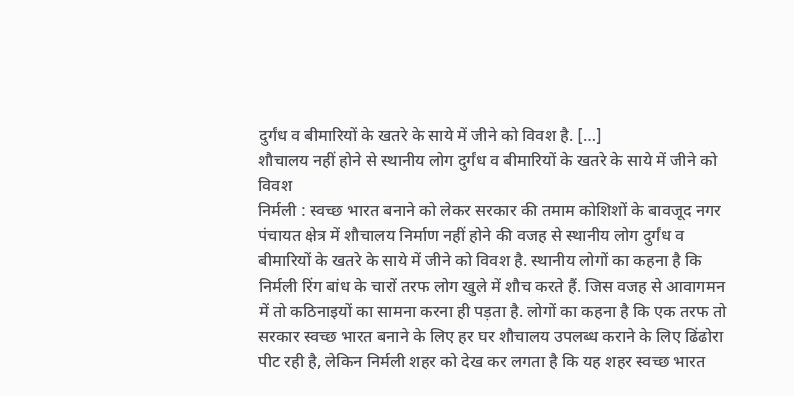दुर्गंध व बीमारियों के खतरे के साये में जीने को विवश है. […]
शौचालय नहीं होने से स्थानीय लोग दुर्गंध व बीमारियों के खतरे के साये में जीने को विवश
निर्मली : स्वच्छ भारत बनाने को लेकर सरकार की तमाम कोशिशों के बावजूद नगर पंचायत क्षेत्र में शौचालय निर्माण नहीं होने की वजह से स्थानीय लोग दुर्गंध व बीमारियों के खतरे के साये में जीने को विवश है. स्थानीय लोगों का कहना है कि निर्मली रिंग बांध के चारों तरफ लोग खुले में शौच करते हैं. जिस वजह से आवागमन में तो कठिनाइयों का सामना करना ही पड़ता है. लोगों का कहना है कि एक तरफ तो सरकार स्वच्छ भारत बनाने के लिए हर घर शौचालय उपलब्ध कराने के लिए ढिंढोरा पीट रही है, लेकिन निर्मली शहर को देख कर लगता है कि यह शहर स्वच्छ भारत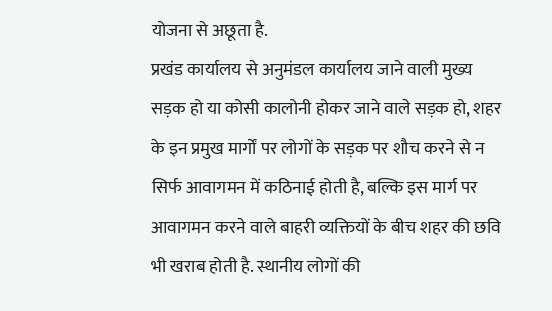योजना से अछूता है.
प्रखंड कार्यालय से अनुमंडल कार्यालय जाने वाली मुख्य सड़क हो या कोसी कालोनी होकर जाने वाले सड़क हो, शहर के इन प्रमुख मार्गों पर लोगों के सड़क पर शौच करने से न सिर्फ आवागमन में कठिनाई होती है, बल्कि इस मार्ग पर आवागमन करने वाले बाहरी व्यक्तियों के बीच शहर की छवि भी खराब होती है. स्थानीय लोगों की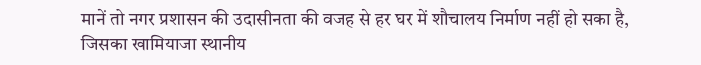मानें तो नगर प्रशासन की उदासीनता की वजह से हर घर में शौचालय निर्माण नहीं हो सका है, जिसका खामियाजा स्थानीय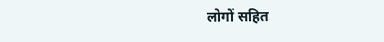लोगों सहित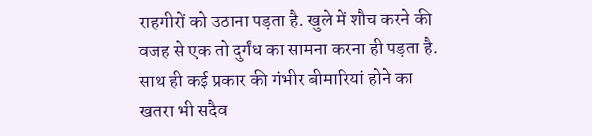राहगीरों को उठाना पड़ता है. खुले में शौच करने की वजह से एक तो दुर्गंध का सामना करना ही पड़ता है. साथ ही कई प्रकार की गंभीर बीमारियां होने का खतरा भी सदैव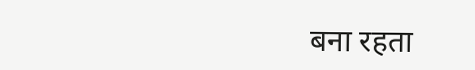बना रहता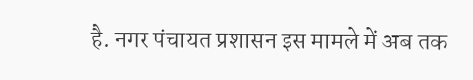है. नगर पंचायत प्रशासन इस मामले में अब तक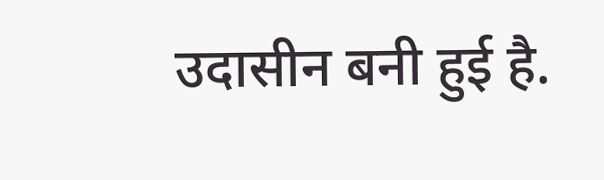उदासीन बनी हुई है.